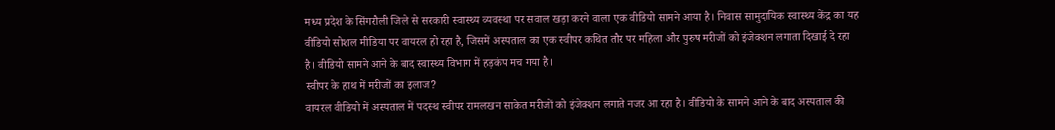मध्य प्रदेश के सिंगरौली जिले से सरकारी स्वास्थ्य व्यवस्था पर सवाल खड़ा करने वाला एक वीडियो सामने आया है। निवास सामुदायिक स्वास्थ्य केंद्र का यह वीडियो सोशल मीडिया पर वायरल हो रहा है, जिसमें अस्पताल का एक स्वीपर कथित तौर पर महिला और पुरुष मरीजों को इंजेक्शन लगाता दिखाई दे रहा है। वीडियो सामने आने के बाद स्वास्थ्य विभाग में हड़कंप मच गया है।
स्वीपर के हाथ में मरीजों का इलाज?
वायरल वीडियो में अस्पताल में पदस्थ स्वीपर रामलखन साकेत मरीजों को इंजेक्शन लगाते नजर आ रहा है। वीडियो के सामने आने के बाद अस्पताल की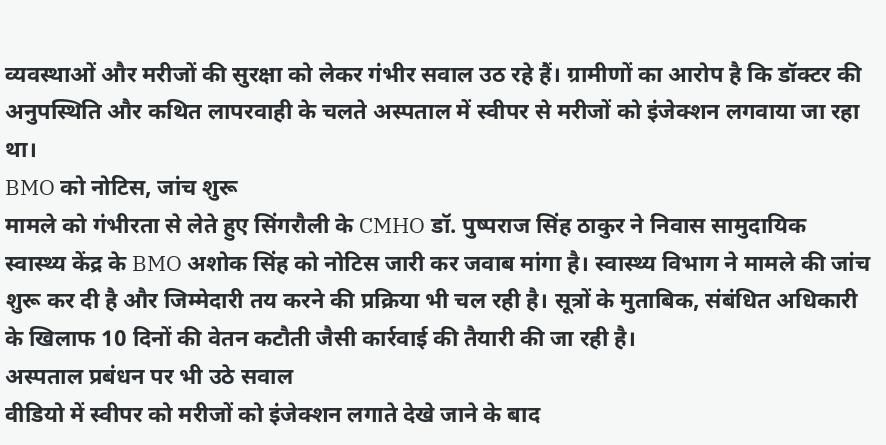व्यवस्थाओं और मरीजों की सुरक्षा को लेकर गंभीर सवाल उठ रहे हैं। ग्रामीणों का आरोप है कि डॉक्टर की अनुपस्थिति और कथित लापरवाही के चलते अस्पताल में स्वीपर से मरीजों को इंजेक्शन लगवाया जा रहा था।
BMO को नोटिस, जांच शुरू
मामले को गंभीरता से लेते हुए सिंगरौली के CMHO डॉ. पुष्पराज सिंह ठाकुर ने निवास सामुदायिक स्वास्थ्य केंद्र के BMO अशोक सिंह को नोटिस जारी कर जवाब मांगा है। स्वास्थ्य विभाग ने मामले की जांच शुरू कर दी है और जिम्मेदारी तय करने की प्रक्रिया भी चल रही है। सूत्रों के मुताबिक, संबंधित अधिकारी के खिलाफ 10 दिनों की वेतन कटौती जैसी कार्रवाई की तैयारी की जा रही है।
अस्पताल प्रबंधन पर भी उठे सवाल
वीडियो में स्वीपर को मरीजों को इंजेक्शन लगाते देखे जाने के बाद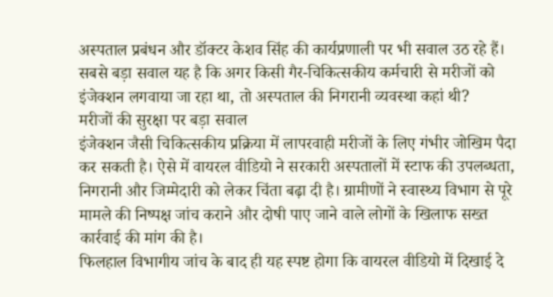अस्पताल प्रबंधन और डॉक्टर केशव सिंह की कार्यप्रणाली पर भी सवाल उठ रहे हैं। सबसे बड़ा सवाल यह है कि अगर किसी गैर-चिकित्सकीय कर्मचारी से मरीजों को इंजेक्शन लगवाया जा रहा था, तो अस्पताल की निगरानी व्यवस्था कहां थी?
मरीजों की सुरक्षा पर बड़ा सवाल
इंजेक्शन जैसी चिकित्सकीय प्रक्रिया में लापरवाही मरीजों के लिए गंभीर जोखिम पैदा कर सकती है। ऐसे में वायरल वीडियो ने सरकारी अस्पतालों में स्टाफ की उपलब्धता, निगरानी और जिम्मेदारी को लेकर चिंता बढ़ा दी है। ग्रामीणों ने स्वास्थ्य विभाग से पूरे मामले की निष्पक्ष जांच कराने और दोषी पाए जाने वाले लोगों के खिलाफ सख्त कार्रवाई की मांग की है।
फिलहाल विभागीय जांच के बाद ही यह स्पष्ट होगा कि वायरल वीडियो में दिखाई दे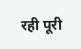रही पूरी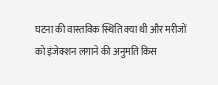घटना की वास्तविक स्थिति क्या थी और मरीजों को इंजेक्शन लगाने की अनुमति किस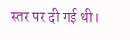स्तर पर दी गई थी।